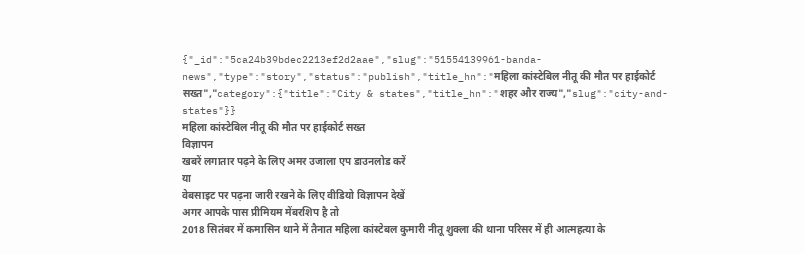{"_id":"5ca24b39bdec2213ef2d2aae","slug":"51554139961-banda-news","type":"story","status":"publish","title_hn":"महिला कांस्टेबिल नीतू की मौत पर हाईकोर्ट सख्त","category":{"title":"City & states","title_hn":"शहर और राज्य","slug":"city-and-states"}}
महिला कांस्टेबिल नीतू की मौत पर हाईकोर्ट सख्त
विज्ञापन
खबरें लगातार पढ़ने के लिए अमर उजाला एप डाउनलोड करें
या
वेबसाइट पर पढ़ना जारी रखने के लिए वीडियो विज्ञापन देखें
अगर आपके पास प्रीमियम मेंबरशिप है तो
2018 सितंबर में कमासिन थाने में तैनात महिला कांस्टेबल कुमारी नीतू शुक्ला की थाना परिसर में ही आत्महत्या के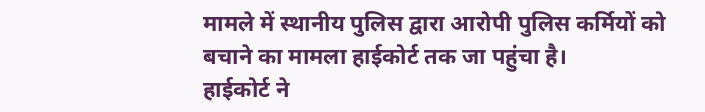मामले में स्थानीय पुलिस द्वारा आरोपी पुलिस कर्मियों को बचाने का मामला हाईकोर्ट तक जा पहुंचा है।
हाईकोर्ट ने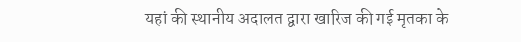यहां की स्थानीय अदालत द्वारा खारिज की गई मृतका के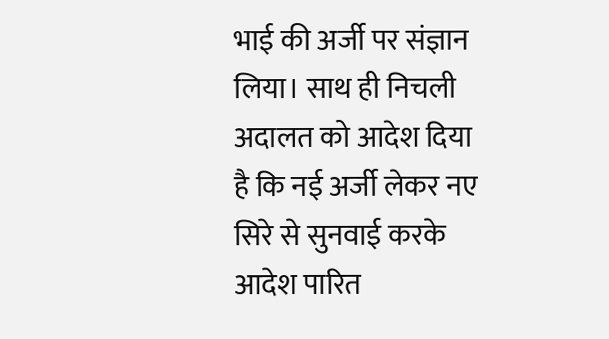भाई की अर्जी पर संज्ञान लिया। साथ ही निचली अदालत को आदेश दिया है कि नई अर्जी लेकर नए सिरे से सुनवाई करके आदेश पारित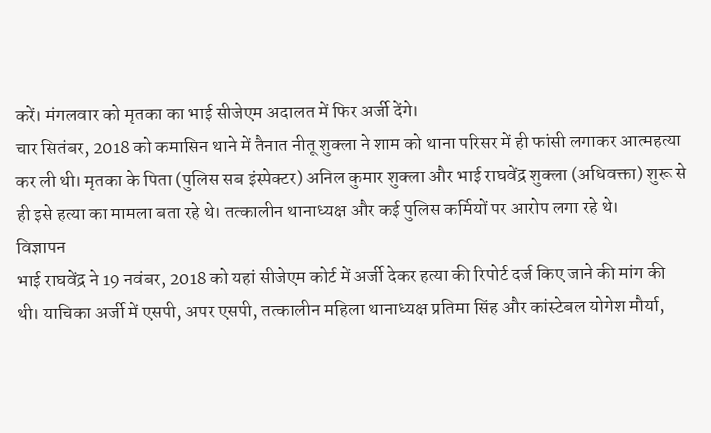करें। मंगलवार को मृतका का भाई सीजेएम अदालत में फिर अर्जी देंगे।
चार सितंबर, 2018 को कमासिन थाने में तैनात नीतू शुक्ला ने शाम को थाना परिसर में ही फांसी लगाकर आत्महत्या कर ली थी। मृतका के पिता (पुलिस सब इंस्पेक्टर) अनिल कुमार शुक्ला और भाई राघवेंद्र शुक्ला (अधिवक्ता) शुरू से ही इसे हत्या का मामला बता रहे थे। तत्कालीन थानाध्यक्ष और कई पुलिस कर्मियों पर आरोप लगा रहे थे।
विज्ञापन
भाई राघवेंद्र ने 19 नवंबर, 2018 को यहां सीजेएम कोर्ट में अर्जी देकर हत्या की रिपोर्ट दर्ज किए जाने की मांग की थी। याचिका अर्जी में एसपी, अपर एसपी, तत्कालीन महिला थानाध्यक्ष प्रतिमा सिंह और कांस्टेबल योगेश मौर्या,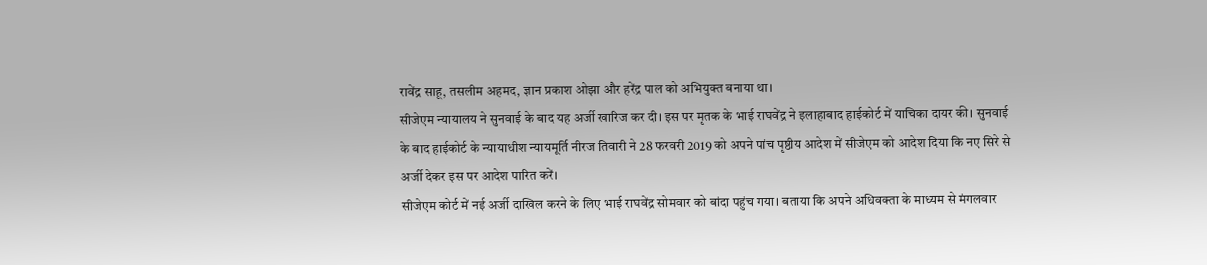रावेंद्र साहू, तसलीम अहमद, ज्ञान प्रकाश ओझा और हरेंद्र पाल को अभियुक्त बनाया था।
सीजेएम न्यायालय ने सुनवाई के बाद यह अर्जी खारिज कर दी। इस पर मृतक के भाई राघवेंद्र ने इलाहाबाद हाईकोर्ट में याचिका दायर की। सुनवाई के बाद हाईकोर्ट के न्यायाधीश न्यायमूर्ति नीरज तिवारी ने 28 फरवरी 2019 को अपने पांच पृष्ठीय आदेश में सीजेएम को आदेश दिया कि नए सिरे से अर्जी देकर इस पर आदेश पारित करें।
सीजेएम कोर्ट में नई अर्जी दाखिल करने के लिए भाई राघवेंद्र सोमवार को बांदा पहुंच गया। बताया कि अपने अधिवक्ता के माध्यम से मंगलवार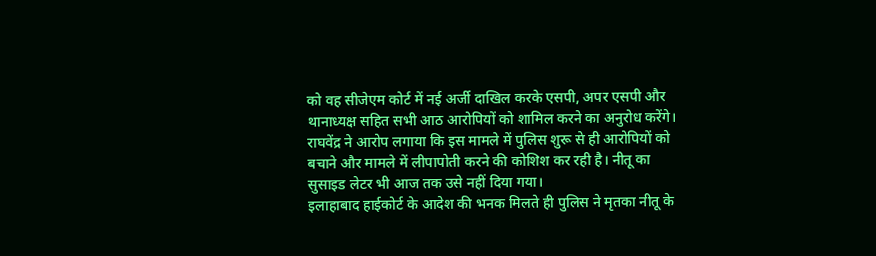को वह सीजेएम कोर्ट में नई अर्जी दाखिल करके एसपी, अपर एसपी और थानाध्यक्ष सहित सभी आठ आरोपियों को शामिल करने का अनुरोध करेंगे।
राघवेंद्र ने आरोप लगाया कि इस मामले में पुलिस शुरू से ही आरोपियों को बचाने और मामले में लीपापोती करने की कोशिश कर रही है। नीतू का सुसाइड लेटर भी आज तक उसे नहीं दिया गया।
इलाहाबाद हाईकोर्ट के आदेश की भनक मिलते ही पुलिस ने मृतका नीतू के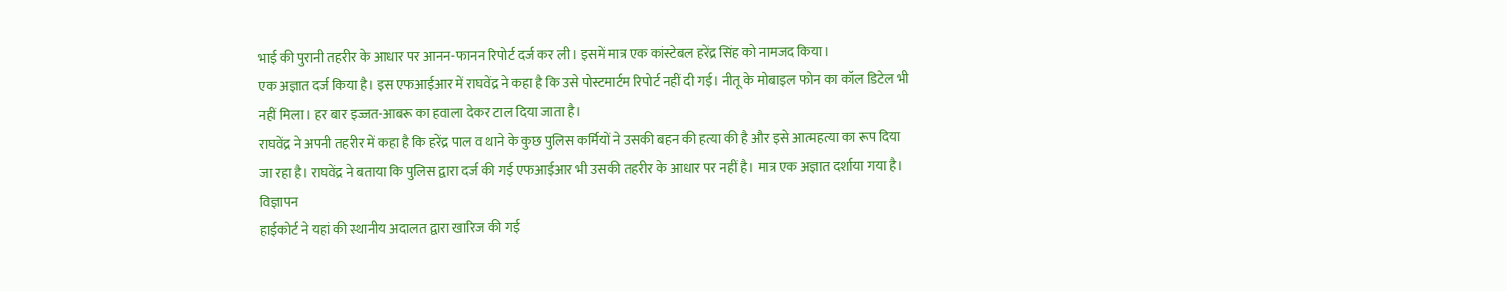भाई की पुरानी तहरीर के आधार पर आनन-फानन रिपोर्ट दर्ज कर ली। इसमें मात्र एक कांस्टेबल हरेंद्र सिंह को नामजद किया।
एक अज्ञात दर्ज किया है। इस एफआईआर में राघवेंद्र ने कहा है कि उसे पोस्टमार्टम रिपोर्ट नहीं दी गई। नीतू के मोबाइल फोन का कॉल डिटेल भी नहीं मिला। हर बार इज्जत-आबरू का हवाला देकर टाल दिया जाता है।
राघवेंद्र ने अपनी तहरीर में कहा है कि हरेंद्र पाल व थाने के कुछ पुलिस कर्मियों ने उसकी बहन की हत्या की है और इसे आत्महत्या का रूप दिया जा रहा है। राघवेंद्र ने बताया कि पुलिस द्वारा दर्ज की गई एफआईआर भी उसकी तहरीर के आधार पर नहीं है। मात्र एक अज्ञात दर्शाया गया है।
विज्ञापन
हाईकोर्ट ने यहां की स्थानीय अदालत द्वारा खारिज की गई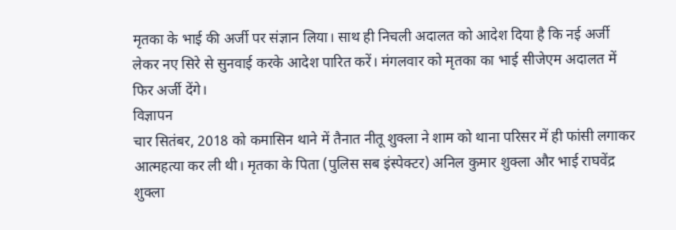मृतका के भाई की अर्जी पर संज्ञान लिया। साथ ही निचली अदालत को आदेश दिया है कि नई अर्जी लेकर नए सिरे से सुनवाई करके आदेश पारित करें। मंगलवार को मृतका का भाई सीजेएम अदालत में फिर अर्जी देंगे।
विज्ञापन
चार सितंबर, 2018 को कमासिन थाने में तैनात नीतू शुक्ला ने शाम को थाना परिसर में ही फांसी लगाकर आत्महत्या कर ली थी। मृतका के पिता (पुलिस सब इंस्पेक्टर) अनिल कुमार शुक्ला और भाई राघवेंद्र शुक्ला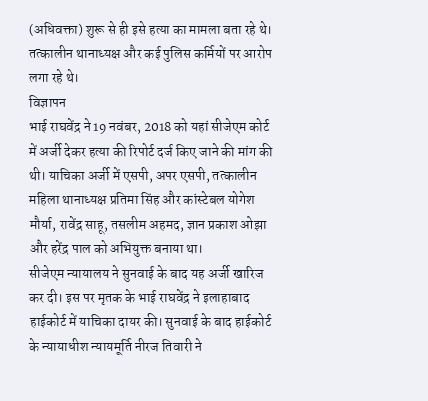(अधिवक्ता) शुरू से ही इसे हत्या का मामला बता रहे थे। तत्कालीन थानाध्यक्ष और कई पुलिस कर्मियों पर आरोप लगा रहे थे।
विज्ञापन
भाई राघवेंद्र ने 19 नवंबर, 2018 को यहां सीजेएम कोर्ट में अर्जी देकर हत्या की रिपोर्ट दर्ज किए जाने की मांग की थी। याचिका अर्जी में एसपी, अपर एसपी, तत्कालीन महिला थानाध्यक्ष प्रतिमा सिंह और कांस्टेबल योगेश मौर्या, रावेंद्र साहू, तसलीम अहमद, ज्ञान प्रकाश ओझा और हरेंद्र पाल को अभियुक्त बनाया था।
सीजेएम न्यायालय ने सुनवाई के बाद यह अर्जी खारिज कर दी। इस पर मृतक के भाई राघवेंद्र ने इलाहाबाद हाईकोर्ट में याचिका दायर की। सुनवाई के बाद हाईकोर्ट के न्यायाधीश न्यायमूर्ति नीरज तिवारी ने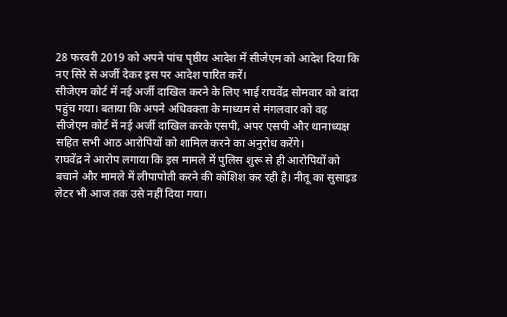28 फरवरी 2019 को अपने पांच पृष्ठीय आदेश में सीजेएम को आदेश दिया कि नए सिरे से अर्जी देकर इस पर आदेश पारित करें।
सीजेएम कोर्ट में नई अर्जी दाखिल करने के लिए भाई राघवेंद्र सोमवार को बांदा पहुंच गया। बताया कि अपने अधिवक्ता के माध्यम से मंगलवार को वह सीजेएम कोर्ट में नई अर्जी दाखिल करके एसपी, अपर एसपी और थानाध्यक्ष सहित सभी आठ आरोपियों को शामिल करने का अनुरोध करेंगे।
राघवेंद्र ने आरोप लगाया कि इस मामले में पुलिस शुरू से ही आरोपियों को बचाने और मामले में लीपापोती करने की कोशिश कर रही है। नीतू का सुसाइड लेटर भी आज तक उसे नहीं दिया गया।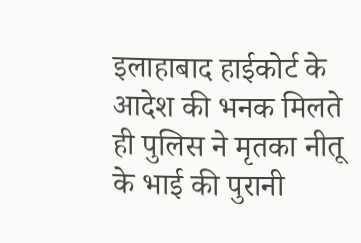इलाहाबाद हाईकोर्ट के आदेश की भनक मिलते ही पुलिस ने मृतका नीतू के भाई की पुरानी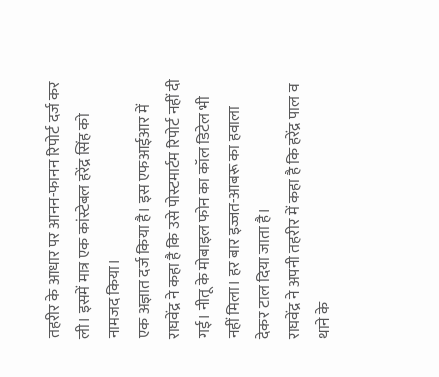तहरीर के आधार पर आनन-फानन रिपोर्ट दर्ज कर ली। इसमें मात्र एक कांस्टेबल हरेंद्र सिंह को नामजद किया।
एक अज्ञात दर्ज किया है। इस एफआईआर में राघवेंद्र ने कहा है कि उसे पोस्टमार्टम रिपोर्ट नहीं दी गई। नीतू के मोबाइल फोन का कॉल डिटेल भी नहीं मिला। हर बार इज्जत-आबरू का हवाला देकर टाल दिया जाता है।
राघवेंद्र ने अपनी तहरीर में कहा है कि हरेंद्र पाल व थाने के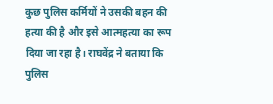कुछ पुलिस कर्मियों ने उसकी बहन की हत्या की है और इसे आत्महत्या का रूप दिया जा रहा है। राघवेंद्र ने बताया कि पुलिस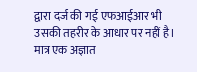द्वारा दर्ज की गई एफआईआर भी उसकी तहरीर के आधार पर नहीं है। मात्र एक अज्ञात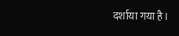दर्शाया गया है।